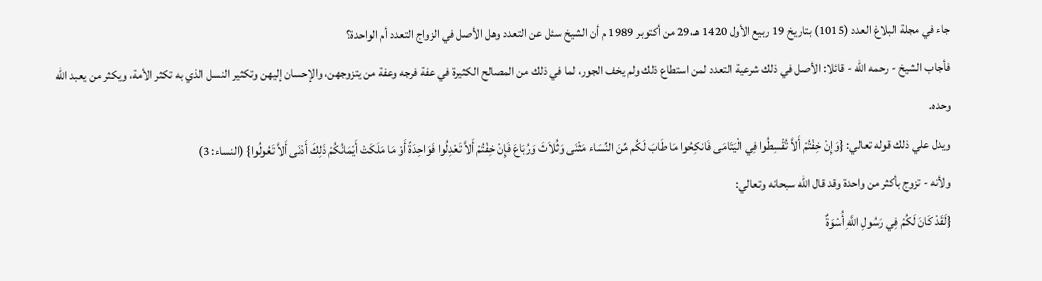جاء في مجلة البلاغ العدد (1015) بتاريخ 19 ربيع الأول 1420 هـ،29 من أكتوبر 1989 م أن الشيخ سئل عن التعدد وهل الأصل في الزواج التعدد أم الواحدة؟
فأجاب الشيخ - رحمه الله - قائلا: الأصل في ذلك شرعية التعدد لمن استطاع ذلك ولم يخف الجور، لما في ذلك من المصالح الكثيرة في عفة فرجه وعفة من يتزوجهن، والإحسان إليهن وتكثير النسل الذي به تكثر الأمة، ويكثر من يعبد الله وحده.
ويدل علي ذلك قوله تعالي: {وَإِنْ خِفْتُمْ أَلاَّ تُقْسِطُوا فِي الْيَتَامَى فَانكِحُوا مَا طَابَ لَكُم مِّنَ النِّسَاء مَثْنَى وَثُلاَثَ وَرُبَاعَ فَإِنْ خِفْتُمْ أَلاَّ تَعْدِلُوا فَوَاحِدَةً أَوْ مَا مَلَكَتْ أَيْمَانُكُمْ ذَلِكَ أَدْنَى أَلاَّ تَعُولُوا} (النساء: 3)
ولأنه - تزوج بأكثر من واحدة وقد قال الله سبحانه وتعالي:
{لَقَدْ كَانَ لَكُمْ فِي رَسُولِ اللَّهِ أُسْوَةٌ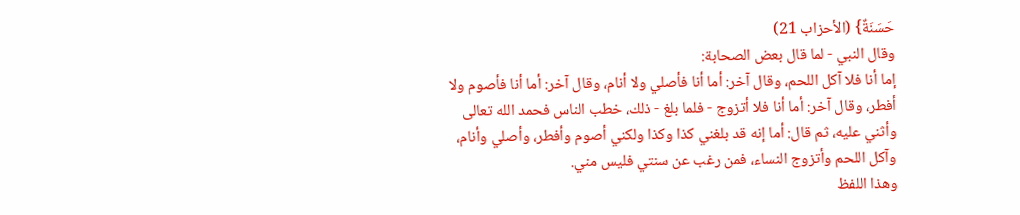حَسَنَةٌ} (الأحزاب 21)
وقال النبي - لما قال بعض الصحابة:
إما أنا فلا آكل اللحم، وقال آخر: أما أنا فأصلي ولا أنام، وقال آخر: أما أنا فأصوم ولا أفطر، وقال آخر: أما أنا فلا أتزوج - فلما بلغ - ذلك، خطب الناس فحمد الله تعالى وأثني عليه، ثم قال: أما إنه قد بلغني كذا وكذا ولكني أصوم وأفطر، وأصلي وأنام، وآكل اللحم وأتزوج النساء، فمن رغب عن سنتي فليس مني.
وهذا اللفظ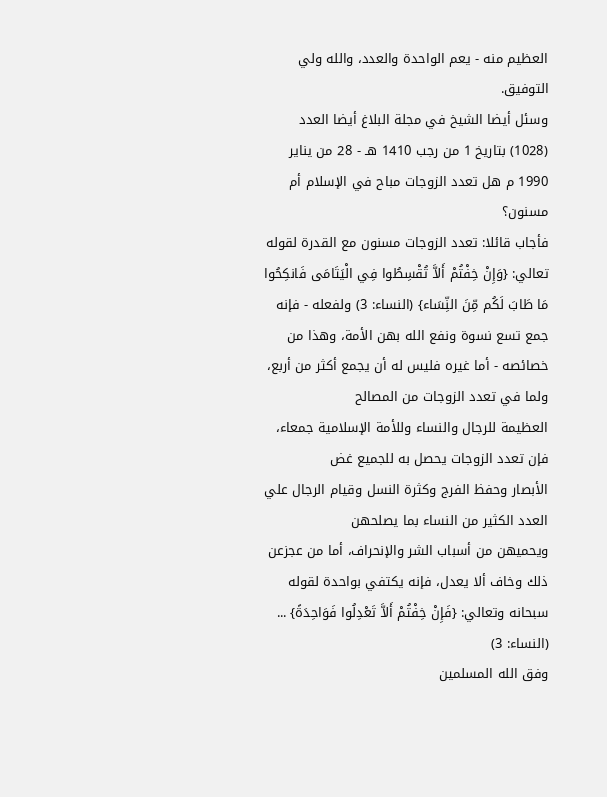العظيم منه - يعم الواحدة والعدد، والله ولي التوفيق.
وسئل أيضا الشيخ في مجلة البلاغ أيضا العدد (1028) بتاريخ 1 من رجب 1410 هـ - 28 من يناير 1990 م هل تعدد الزوجات مباح في الإسلام أم مسنون؟
فأجاب قائلا: تعدد الزوجات مسنون مع القدرة لقوله تعالي: {وَإِنْ خِفْتُمْ أَلاَّ تُقْسِطُوا فِي الْيَتَامَى فَانكِحُوا مَا طَابَ لَكُم مِّنَ النِّسَاء} (النساء: 3) ولفعله - فإنه جمع تسع نسوة ونفع الله بهن الأمة، وهذا من خصائصه - أما غيره فليس له أن يجمع أكثر من أربع، ولما في تعدد الزوجات من المصالح
العظيمة للرجال والنساء وللأمة الإسلامية جمعاء، فإن تعدد الزوجات يحصل به للجميع غض
الأبصار وحفظ الفرج وكثرة النسل وقيام الرجال علي العدد الكثير من النساء بما يصلحهن
ويحميهن من أسباب الشر والإنحراف، أما من عجزعن ذلك وخاف ألا يعدل، فإنه يكتفي بواحدة لقوله سبحانه وتعالي: {فَإِنْ خِفْتُمْ أَلاَّ تَعْدِلُوا فَوَاحِدَةً} ... (النساء: 3)
وفق الله المسلمين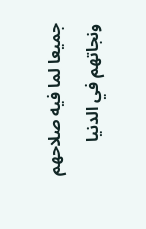جميعا لما فيه صلاحهم ونجاتهم في الدنيا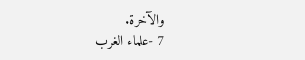والآخرة.
7 -علماء الغرب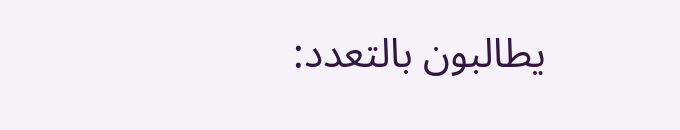يطالبون بالتعدد: